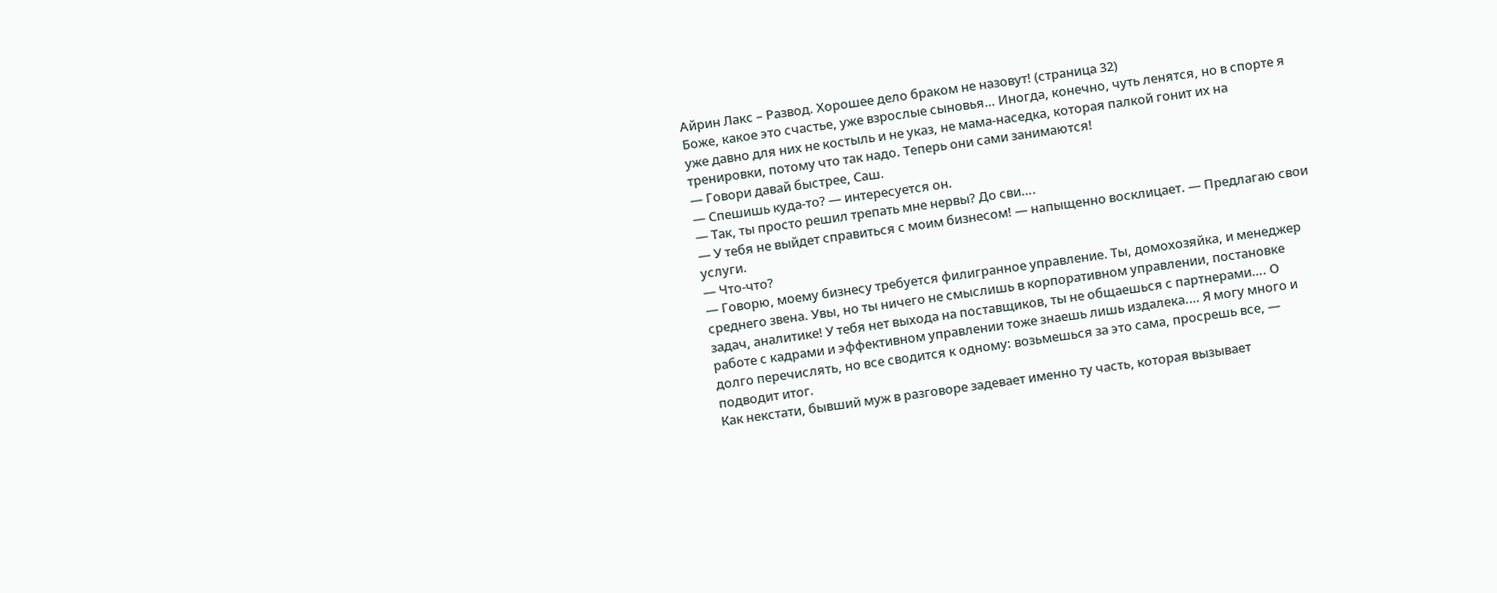Айрин Лакс – Развод. Хорошее дело браком не назовут! (страница 32)
Боже, какое это счастье, уже взрослые сыновья… Иногда, конечно, чуть ленятся, но в спорте я уже давно для них не костыль и не указ, не мама-наседка, которая палкой гонит их на тренировки, потому что так надо. Теперь они сами занимаются!
— Говори давай быстрее, Саш.
— Спешишь куда-то? — интересуется он.
— Так, ты просто решил трепать мне нервы? До сви….
— У тебя не выйдет справиться с моим бизнесом! — напыщенно восклицает. — Предлагаю свои услуги.
— Что-что?
— Говорю, моему бизнесу требуется филигранное управление. Ты, домохозяйка, и менеджер среднего звена. Увы, но ты ничего не смыслишь в корпоративном управлении, постановке задач, аналитике! У тебя нет выхода на поставщиков, ты не общаешься с партнерами…. О работе с кадрами и эффективном управлении тоже знаешь лишь издалека.… Я могу много и долго перечислять, но все сводится к одному: возьмешься за это сама, просрешь все, — подводит итог.
Как некстати, бывший муж в разговоре задевает именно ту часть, которая вызывает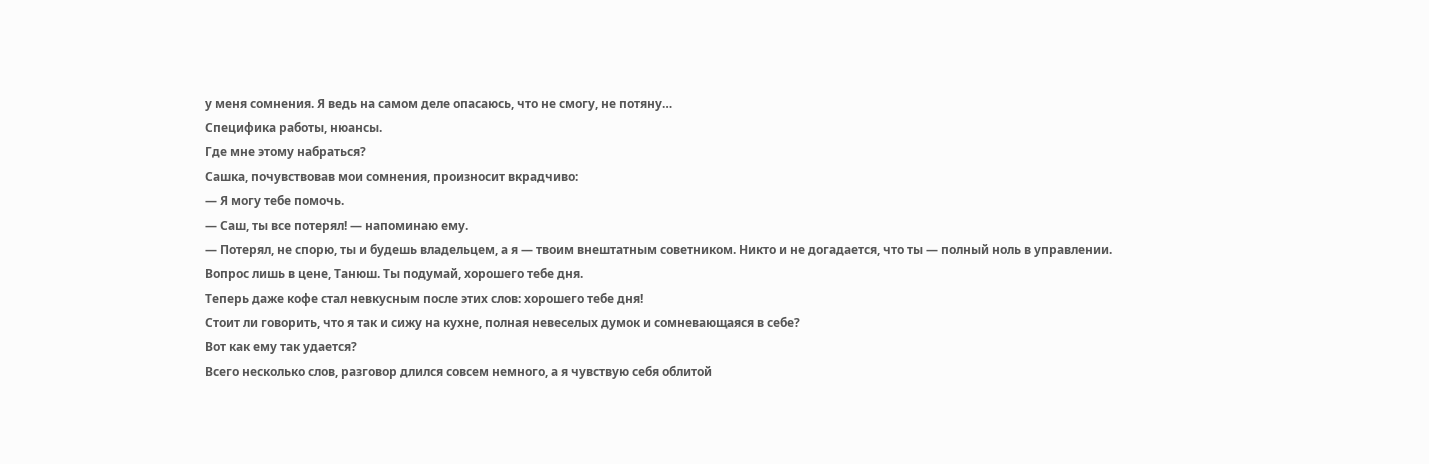у меня сомнения. Я ведь на самом деле опасаюсь, что не смогу, не потяну…
Специфика работы, нюансы.
Где мне этому набраться?
Сашка, почувствовав мои сомнения, произносит вкрадчиво:
— Я могу тебе помочь.
— Саш, ты все потерял! — напоминаю ему.
— Потерял, не спорю, ты и будешь владельцем, а я — твоим внештатным советником. Никто и не догадается, что ты — полный ноль в управлении. Вопрос лишь в цене, Танюш. Ты подумай, хорошего тебе дня.
Теперь даже кофе стал невкусным после этих слов: хорошего тебе дня!
Стоит ли говорить, что я так и сижу на кухне, полная невеселых думок и сомневающаяся в себе?
Вот как ему так удается?
Всего несколько слов, разговор длился совсем немного, а я чувствую себя облитой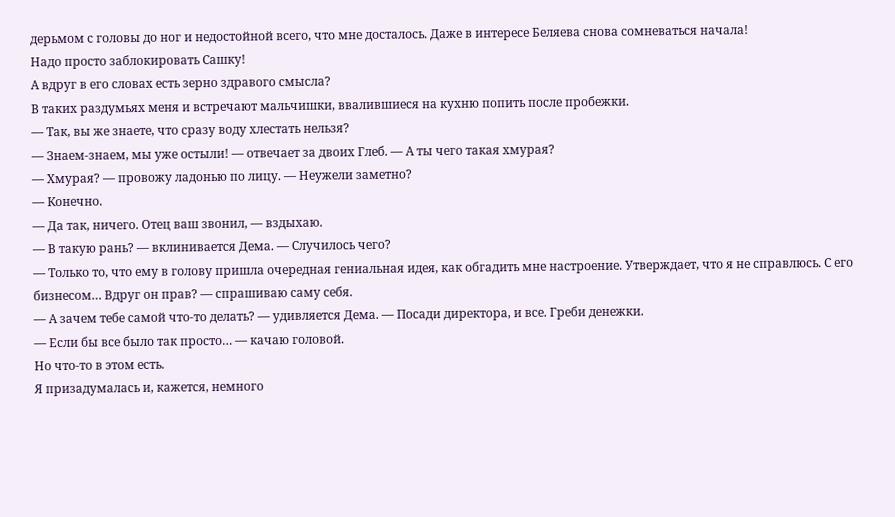дерьмом с головы до ног и недостойной всего, что мне досталось. Даже в интересе Беляева снова сомневаться начала!
Надо просто заблокировать Сашку!
А вдруг в его словах есть зерно здравого смысла?
В таких раздумьях меня и встречают мальчишки, ввалившиеся на кухню попить после пробежки.
— Так, вы же знаете, что сразу воду хлестать нельзя?
— Знаем-знаем, мы уже остыли! — отвечает за двоих Глеб. — А ты чего такая хмурая?
— Хмурая? — провожу ладонью по лицу. — Неужели заметно?
— Конечно.
— Да так, ничего. Отец ваш звонил, — вздыхаю.
— В такую рань? — вклинивается Дема. — Случилось чего?
— Только то, что ему в голову пришла очередная гениальная идея, как обгадить мне настроение. Утверждает, что я не справлюсь. С его бизнесом… Вдруг он прав? — спрашиваю саму себя.
— А зачем тебе самой что-то делать? — удивляется Дема. — Посади директора, и все. Греби денежки.
— Если бы все было так просто… — качаю головой.
Но что-то в этом есть.
Я призадумалась и, кажется, немного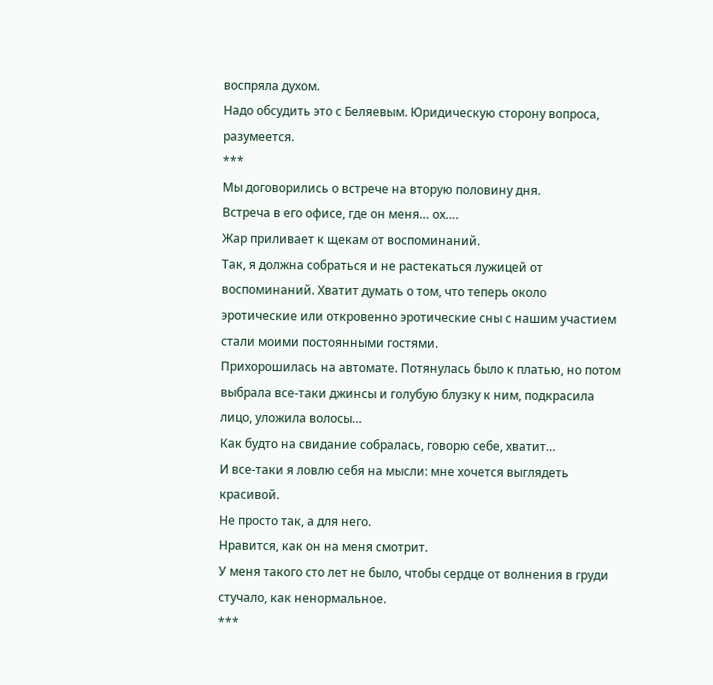воспряла духом.
Надо обсудить это с Беляевым. Юридическую сторону вопроса, разумеется.
***
Мы договорились о встрече на вторую половину дня.
Встреча в его офисе, где он меня… ох….
Жар приливает к щекам от воспоминаний.
Так, я должна собраться и не растекаться лужицей от воспоминаний. Хватит думать о том, что теперь около эротические или откровенно эротические сны с нашим участием стали моими постоянными гостями.
Прихорошилась на автомате. Потянулась было к платью, но потом выбрала все-таки джинсы и голубую блузку к ним, подкрасила лицо, уложила волосы…
Как будто на свидание собралась, говорю себе, хватит…
И все-таки я ловлю себя на мысли: мне хочется выглядеть красивой.
Не просто так, а для него.
Нравится, как он на меня смотрит.
У меня такого сто лет не было, чтобы сердце от волнения в груди стучало, как ненормальное.
***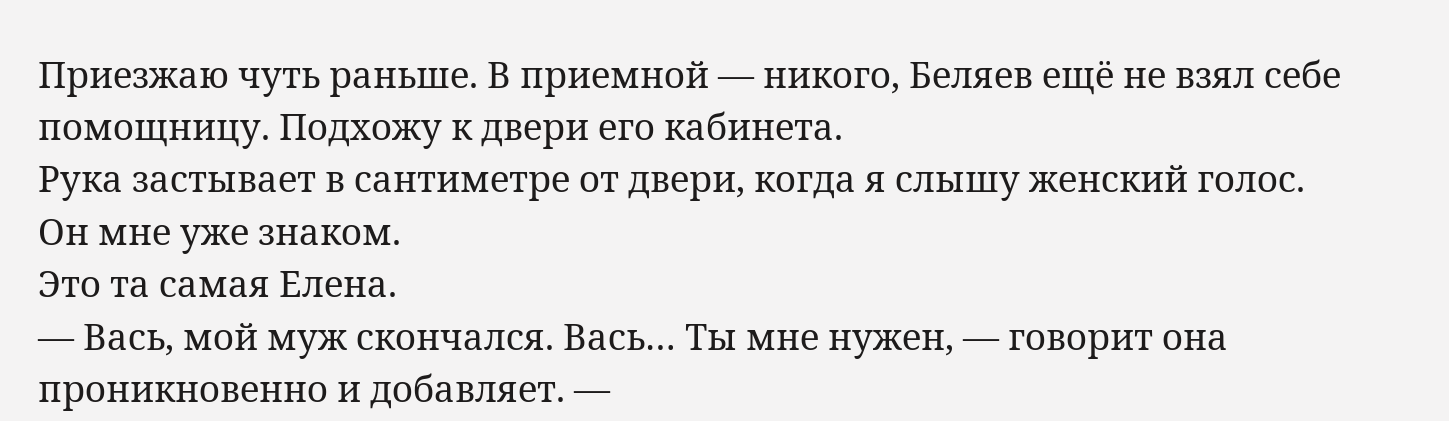Приезжаю чуть раньше. В приемной — никого, Беляев ещё не взял себе помощницу. Подхожу к двери его кабинета.
Рука застывает в сантиметре от двери, когда я слышу женский голос.
Он мне уже знаком.
Это та самая Елена.
— Вась, мой муж скончался. Вась… Ты мне нужен, — говорит она проникновенно и добавляет. —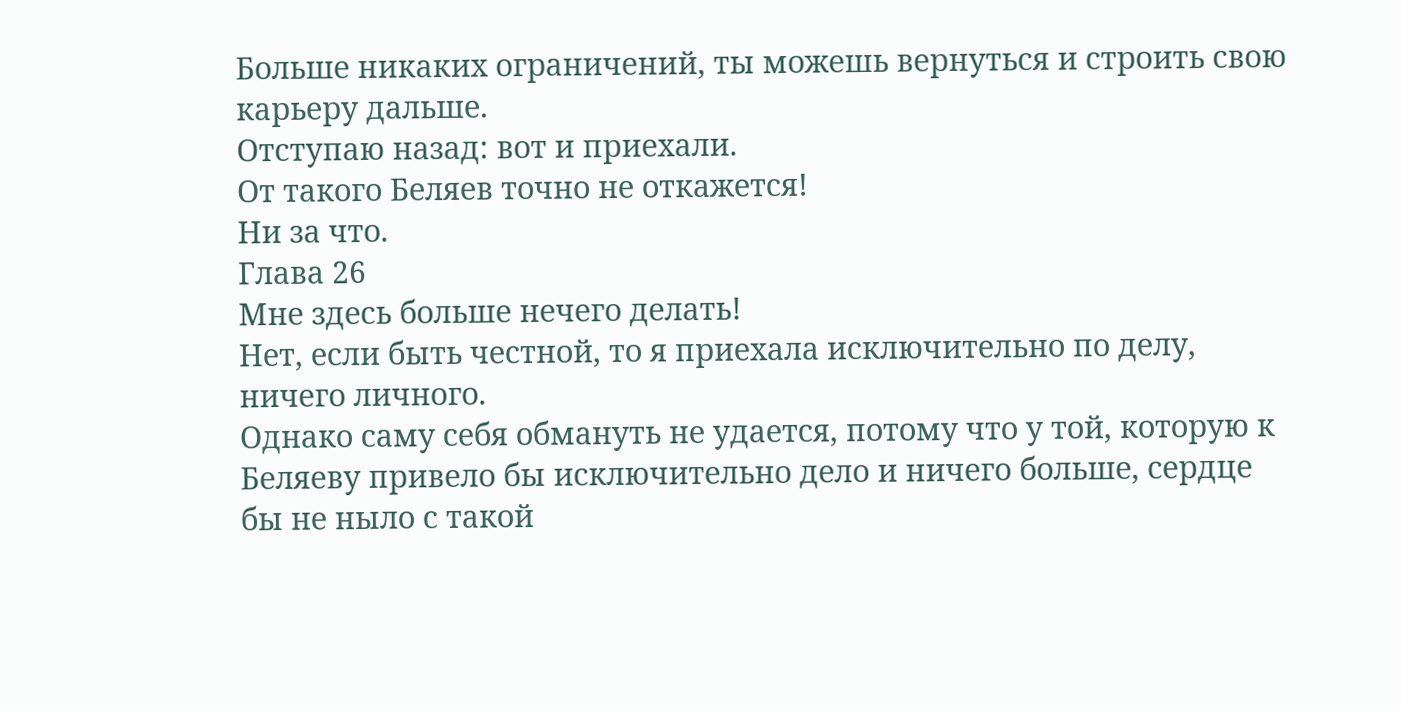Больше никаких ограничений, ты можешь вернуться и строить свою карьеру дальше.
Отступаю назад: вот и приехали.
От такого Беляев точно не откажется!
Ни за что.
Глава 26
Мне здесь больше нечего делать!
Нет, если быть честной, то я приехала исключительно по делу, ничего личного.
Однако саму себя обмануть не удается, потому что у той, которую к Беляеву привело бы исключительно дело и ничего больше, сердце бы не ныло с такой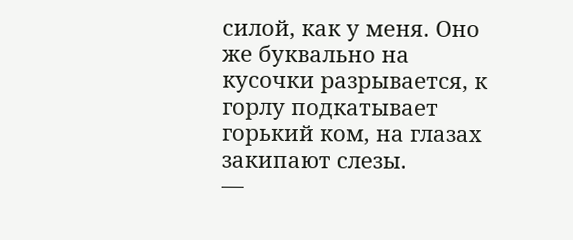силой, как у меня. Оно же буквально на кусочки разрывается, к горлу подкатывает горький ком, на глазах закипают слезы.
—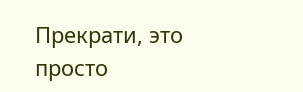Прекрати, это просто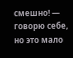смешно! — говорю себе, но это мало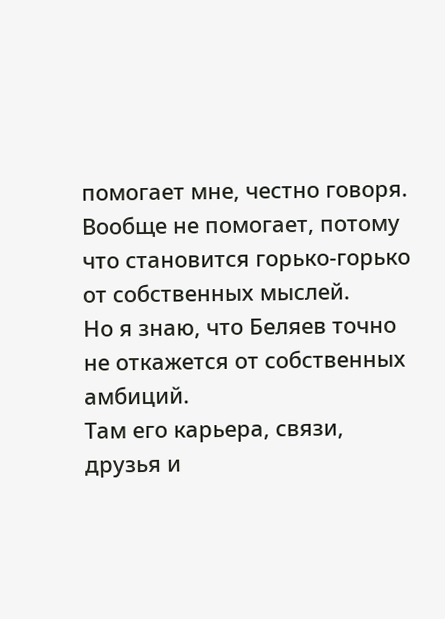помогает мне, честно говоря.
Вообще не помогает, потому что становится горько-горько от собственных мыслей.
Но я знаю, что Беляев точно не откажется от собственных амбиций.
Там его карьера, связи, друзья и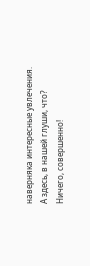наверняка интересные увлечения.
А здесь, в нашей глуши, что?
Ничего, совершенно!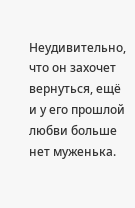Неудивительно, что он захочет вернуться, ещё и у его прошлой любви больше нет муженька.